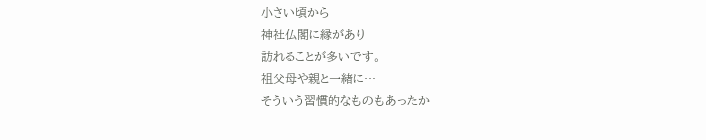小さい頃から
神社仏閣に縁があり
訪れることが多いです。
祖父母や親と一緒に…
そういう習慣的なものもあったか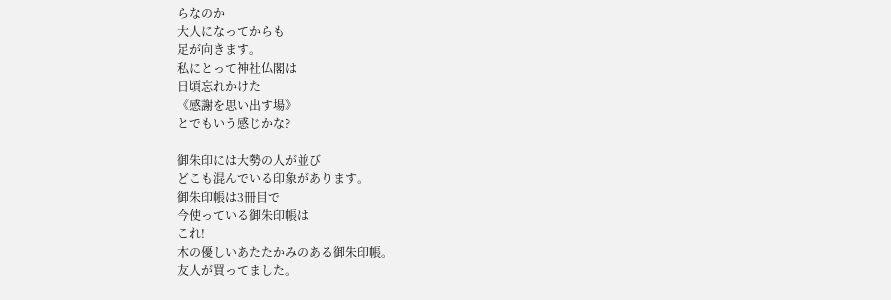らなのか
大人になってからも
足が向きます。
私にとって神社仏閣は
日頃忘れかけた
《感謝を思い出す場》
とでもいう感じかな?

御朱印には大勢の人が並び
どこも混んでいる印象があります。
御朱印帳は3冊目で
今使っている御朱印帳は
これ!
木の優しいあたたかみのある御朱印帳。
友人が買ってました。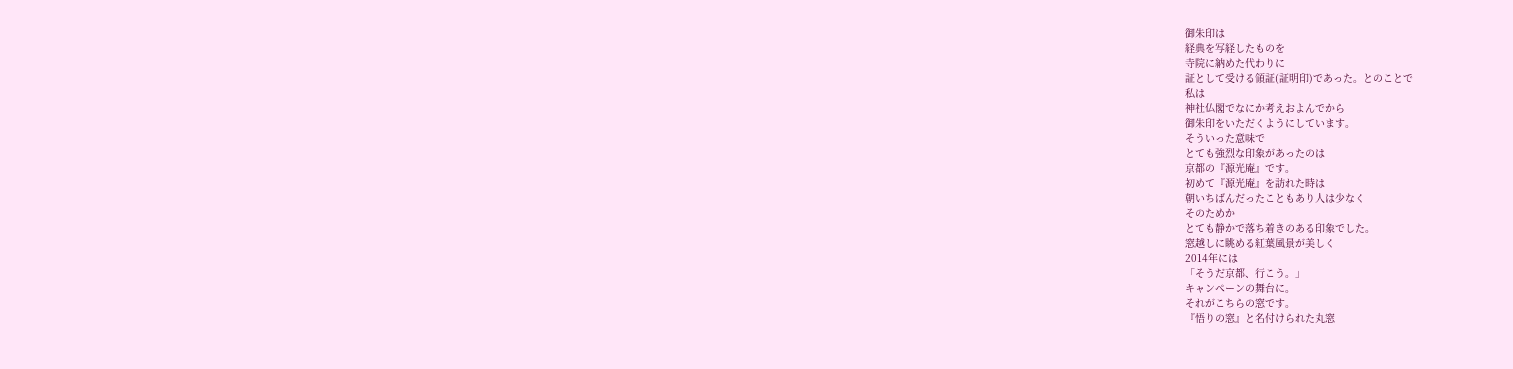御朱印は
経典を写経したものを
寺院に納めた代わりに
証として受ける領証(証明印)であった。とのことで
私は
神社仏閣でなにか考えおよんでから
御朱印をいただくようにしています。
そういった意味で
とても強烈な印象があったのは
京都の『源光庵』です。
初めて『源光庵』を訪れた時は
朝いちばんだったこともあり人は少なく
そのためか
とても静かで落ち着きのある印象でした。
窓越しに眺める紅葉風景が美しく
2014年には
「そうだ京都、行こう。」
キャンペーンの舞台に。
それがこちらの窓です。
『悟りの窓』と名付けられた丸窓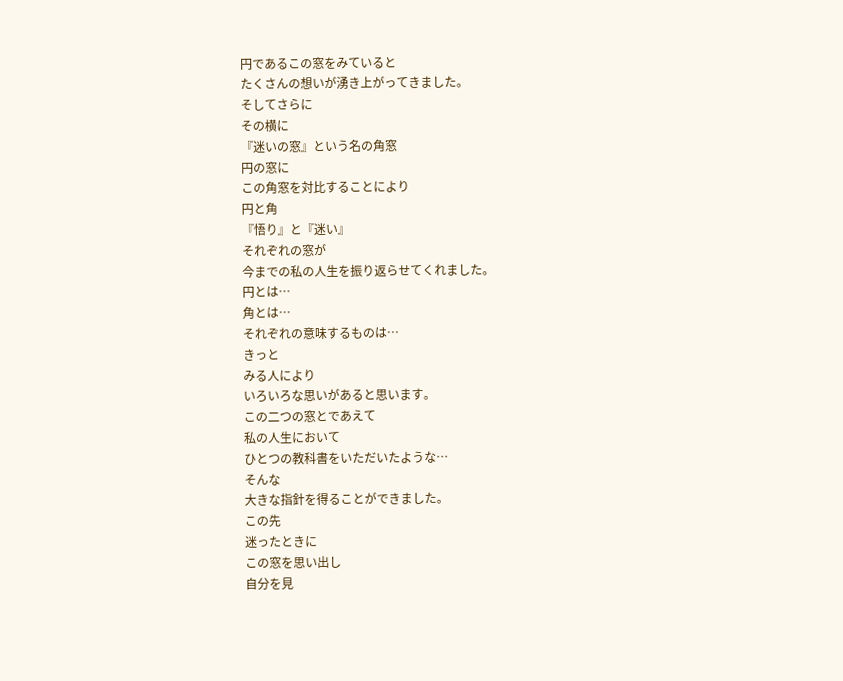円であるこの窓をみていると
たくさんの想いが湧き上がってきました。
そしてさらに
その横に
『迷いの窓』という名の角窓
円の窓に
この角窓を対比することにより
円と角
『悟り』と『迷い』
それぞれの窓が
今までの私の人生を振り返らせてくれました。
円とは…
角とは…
それぞれの意味するものは…
きっと
みる人により
いろいろな思いがあると思います。
この二つの窓とであえて
私の人生において
ひとつの教科書をいただいたような…
そんな
大きな指針を得ることができました。
この先
迷ったときに
この窓を思い出し
自分を見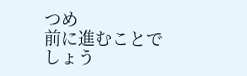つめ
前に進むことでしょう